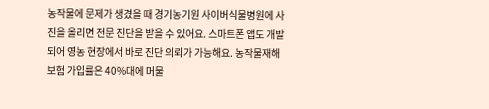농작물에 문제가 생겼을 때 경기농기원 사이버식물병원에 사진을 올리면 전문 진단을 받을 수 있어요. 스마트폰 앱도 개발되어 영농 현장에서 바로 진단 의뢰가 가능해요. 농작물재해보험 가입률은 40%대에 머물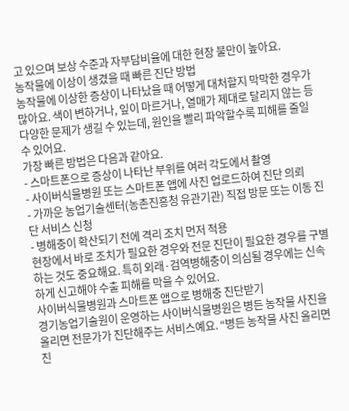고 있으며 보상 수준과 자부담비율에 대한 현장 불만이 높아요.
농작물에 이상이 생겼을 때 빠른 진단 방법
농작물에 이상한 증상이 나타났을 때 어떻게 대처할지 막막한 경우가 많아요. 색이 변하거나, 잎이 마르거나, 열매가 제대로 달리지 않는 등 다양한 문제가 생길 수 있는데, 원인을 빨리 파악할수록 피해를 줄일 수 있어요.
가장 빠른 방법은 다음과 같아요.
- 스마트폰으로 증상이 나타난 부위를 여러 각도에서 촬영
- 사이버식물병원 또는 스마트폰 앱에 사진 업로드하여 진단 의뢰
- 가까운 농업기술센터(농촌진흥청 유관기관) 직접 방문 또는 이동 진단 서비스 신청
- 병해충이 확산되기 전에 격리 조치 먼저 적용
현장에서 바로 조치가 필요한 경우와 전문 진단이 필요한 경우를 구별하는 것도 중요해요. 특히 외래·검역병해충이 의심될 경우에는 신속하게 신고해야 수출 피해를 막을 수 있어요.
사이버식물병원과 스마트폰 앱으로 병해충 진단받기
경기농업기술원이 운영하는 사이버식물병원은 병든 농작물 사진을 올리면 전문가가 진단해주는 서비스예요. “병든 농작물 사진 올리면 진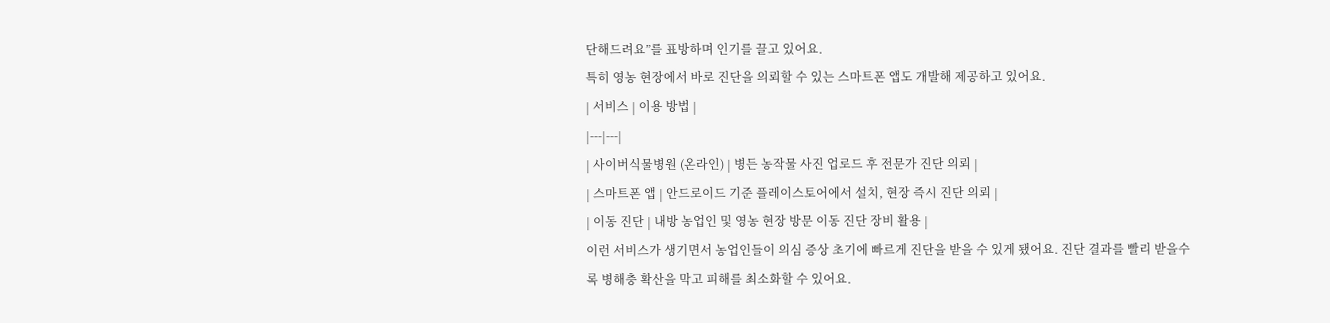단해드려요”를 표방하며 인기를 끌고 있어요.
특히 영농 현장에서 바로 진단을 의뢰할 수 있는 스마트폰 앱도 개발해 제공하고 있어요.
| 서비스 | 이용 방법 |
|---|---|
| 사이버식물병원 (온라인) | 병든 농작물 사진 업로드 후 전문가 진단 의뢰 |
| 스마트폰 앱 | 안드로이드 기준 플레이스토어에서 설치, 현장 즉시 진단 의뢰 |
| 이동 진단 | 내방 농업인 및 영농 현장 방문 이동 진단 장비 활용 |
이런 서비스가 생기면서 농업인들이 의심 증상 초기에 빠르게 진단을 받을 수 있게 됐어요. 진단 결과를 빨리 받을수록 병해충 확산을 막고 피해를 최소화할 수 있어요.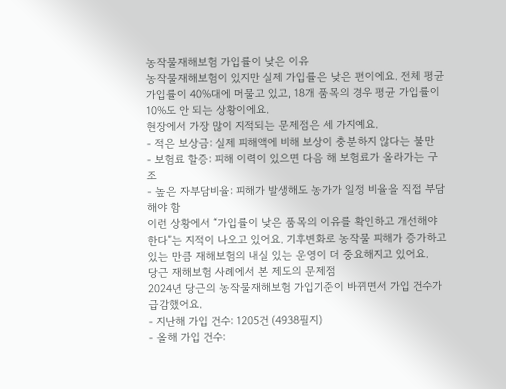농작물재해보험 가입률이 낮은 이유
농작물재해보험이 있지만 실제 가입률은 낮은 편이에요. 전체 평균 가입률이 40%대에 머물고 있고, 18개 품목의 경우 평균 가입률이 10%도 안 되는 상황이에요.
현장에서 가장 많이 지적되는 문제점은 세 가지예요.
- 적은 보상금: 실제 피해액에 비해 보상이 충분하지 않다는 불만
- 보험료 할증: 피해 이력이 있으면 다음 해 보험료가 올라가는 구조
- 높은 자부담비율: 피해가 발생해도 농가가 일정 비율을 직접 부담해야 함
이런 상황에서 “가입률이 낮은 품목의 이유를 확인하고 개선해야 한다”는 지적이 나오고 있어요. 기후변화로 농작물 피해가 증가하고 있는 만큼 재해보험의 내실 있는 운영이 더 중요해지고 있어요.
당근 재해보험 사례에서 본 제도의 문제점
2024년 당근의 농작물재해보험 가입기준이 바뀌면서 가입 건수가 급감했어요.
- 지난해 가입 건수: 1205건 (4938필지)
- 올해 가입 건수: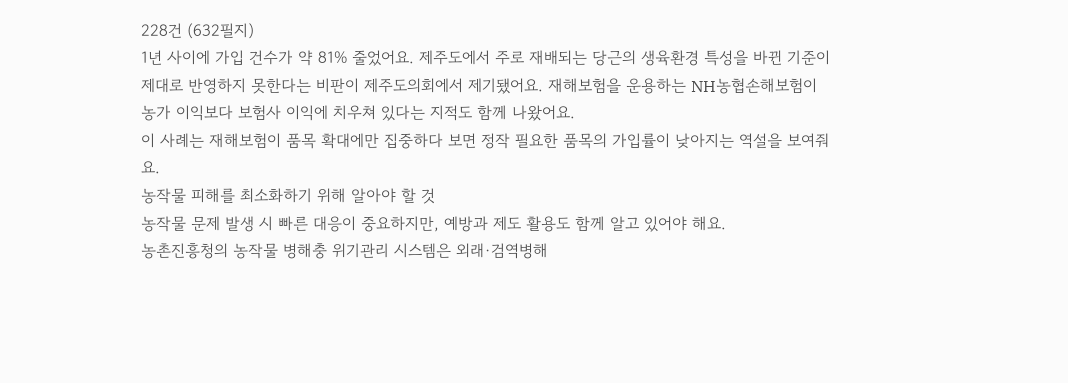228건 (632필지)
1년 사이에 가입 건수가 약 81% 줄었어요. 제주도에서 주로 재배되는 당근의 생육환경 특성을 바뀐 기준이 제대로 반영하지 못한다는 비판이 제주도의회에서 제기됐어요. 재해보험을 운용하는 NH농협손해보험이 농가 이익보다 보험사 이익에 치우쳐 있다는 지적도 함께 나왔어요.
이 사례는 재해보험이 품목 확대에만 집중하다 보면 정작 필요한 품목의 가입률이 낮아지는 역설을 보여줘요.
농작물 피해를 최소화하기 위해 알아야 할 것
농작물 문제 발생 시 빠른 대응이 중요하지만, 예방과 제도 활용도 함께 알고 있어야 해요.
농촌진흥청의 농작물 병해충 위기관리 시스템은 외래·검역병해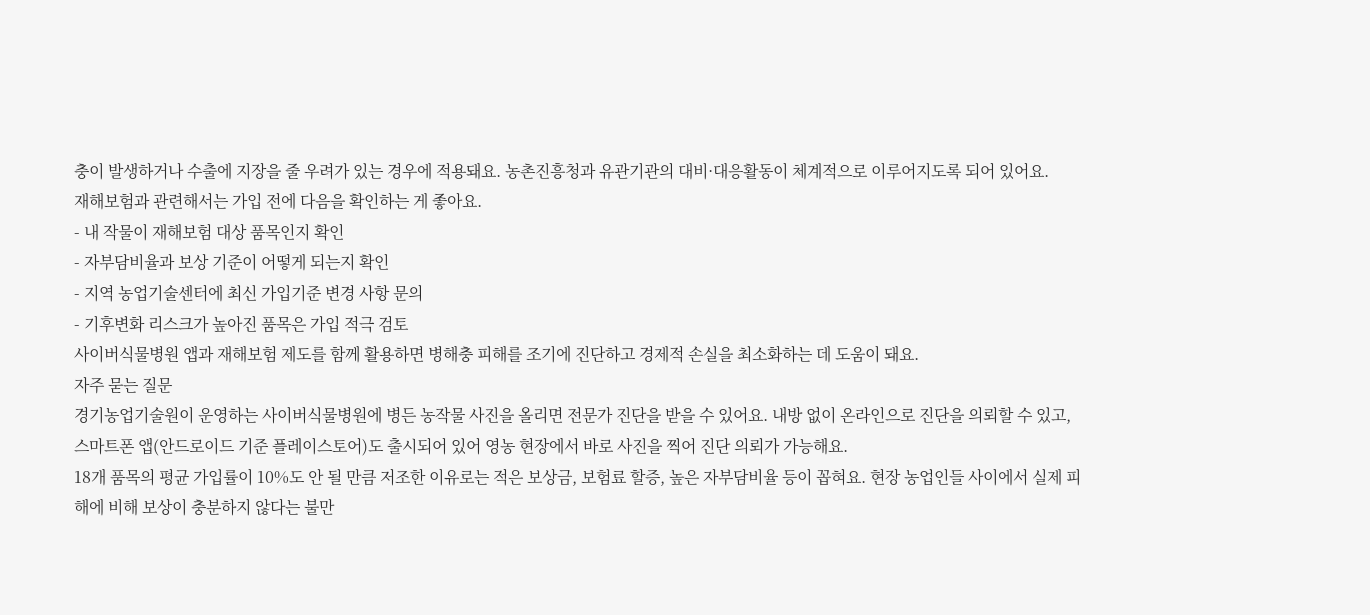충이 발생하거나 수출에 지장을 줄 우려가 있는 경우에 적용돼요. 농촌진흥청과 유관기관의 대비·대응활동이 체계적으로 이루어지도록 되어 있어요.
재해보험과 관련해서는 가입 전에 다음을 확인하는 게 좋아요.
- 내 작물이 재해보험 대상 품목인지 확인
- 자부담비율과 보상 기준이 어떻게 되는지 확인
- 지역 농업기술센터에 최신 가입기준 변경 사항 문의
- 기후변화 리스크가 높아진 품목은 가입 적극 검토
사이버식물병원 앱과 재해보험 제도를 함께 활용하면 병해충 피해를 조기에 진단하고 경제적 손실을 최소화하는 데 도움이 돼요.
자주 묻는 질문
경기농업기술원이 운영하는 사이버식물병원에 병든 농작물 사진을 올리면 전문가 진단을 받을 수 있어요. 내방 없이 온라인으로 진단을 의뢰할 수 있고, 스마트폰 앱(안드로이드 기준 플레이스토어)도 출시되어 있어 영농 현장에서 바로 사진을 찍어 진단 의뢰가 가능해요.
18개 품목의 평균 가입률이 10%도 안 될 만큼 저조한 이유로는 적은 보상금, 보험료 할증, 높은 자부담비율 등이 꼽혀요. 현장 농업인들 사이에서 실제 피해에 비해 보상이 충분하지 않다는 불만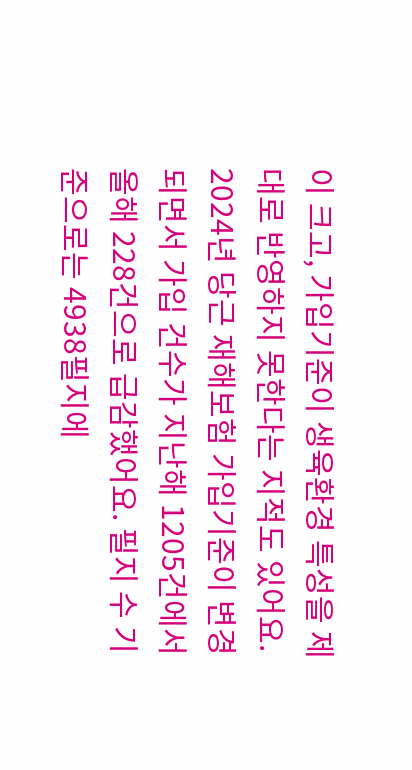이 크고, 가입기준이 생육환경 특성을 제대로 반영하지 못한다는 지적도 있어요.
2024년 당근 재해보험 가입기준이 변경되면서 가입 건수가 지난해 1205건에서 올해 228건으로 급감했어요. 필지 수 기준으로는 4938필지에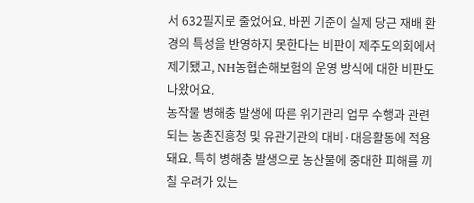서 632필지로 줄었어요. 바뀐 기준이 실제 당근 재배 환경의 특성을 반영하지 못한다는 비판이 제주도의회에서 제기됐고, NH농협손해보험의 운영 방식에 대한 비판도 나왔어요.
농작물 병해충 발생에 따른 위기관리 업무 수행과 관련되는 농촌진흥청 및 유관기관의 대비·대응활동에 적용돼요. 특히 병해충 발생으로 농산물에 중대한 피해를 끼칠 우려가 있는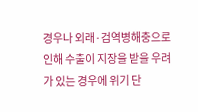경우나 외래·검역병해충으로 인해 수출이 지장을 받을 우려가 있는 경우에 위기 단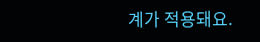계가 적용돼요.